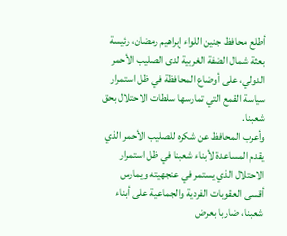أطلع محافظ جنين اللواء إبراهيم رمضان، رئيسة بعثة شمال الضفة الغربية لدى الصليب الأحمر الدولي، على أوضاع المحافظة في ظل استمرار سياسة القمع التي تمارسها سلطات الاحتلال بحق شعبنا.
وأعرب المحافظ عن شكره للصليب الأحمر الذي يقدم المساعدة لأبناء شعبنا في ظل استمرار الاحتلال الذي يستمر في عنجهيته ويمارس أقسى العقوبات الفردية والجماعية على أبناء شعبنا، ضاربا بعرض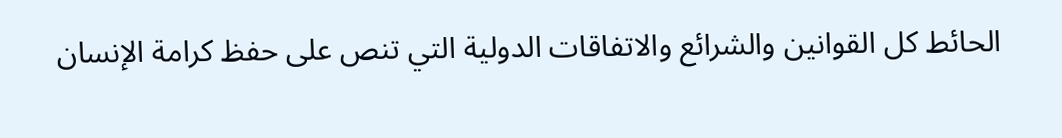الحائط كل القوانين والشرائع والاتفاقات الدولية التي تنص على حفظ كرامة الإنسان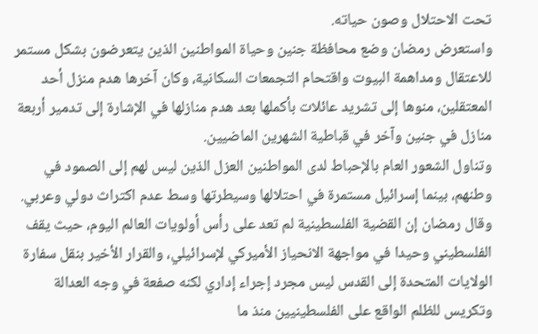تحت الاحتلال وصون حياته.
واستعرض رمضان وضع محافظة جنين وحياة المواطنين الذين يتعرضون بشكل مستمر للاعتقال ومداهمة البيوت واقتحام التجمعات السكانية، وكان آخرها هدم منزل أحد المعتقلين، منوها إلى تشريد عائلات بأكملها بعد هدم منازلها في الإشارة إلى تدمير أربعة منازل في جنين وآخر في قباطية الشهرين الماضيين.
وتناول الشعور العام بالإحباط لدى المواطنين العزل الذين ليس لهم إلى الصمود في وطنهم، بينما إسرائيل مستمرة في احتلالها وسيطرتها وسط عدم اكتراث دولي وعربي.
وقال رمضان إن القضية الفلسطينية لم تعد على رأس أولويات العالم اليوم، حيث يقف الفلسطيني وحيدا في مواجهة الانحياز الأميركي لإسرائيلي، والقرار الأخير بنقل سفارة الولايات المتحدة إلى القدس ليس مجرد إجراء إداري لكنه صفعة في وجه العدالة وتكريس للظلم الواقع على الفلسطينيين منذ ما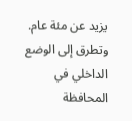يزيد عن مئة عام.
وتطرق إلى الوضع الداخلي في المحافظة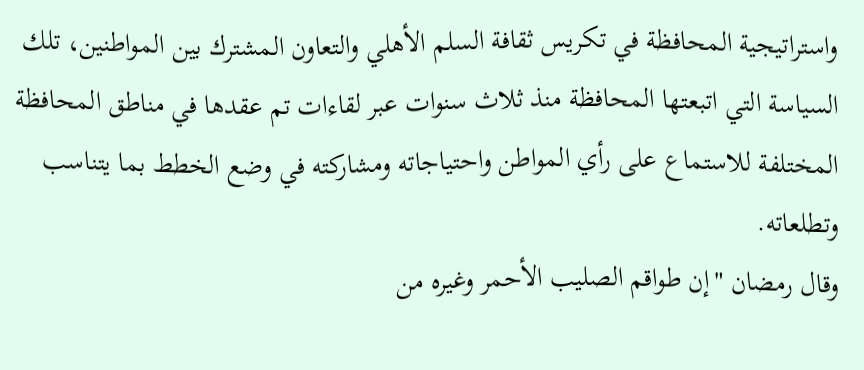واستراتيجية المحافظة في تكريس ثقافة السلم الأهلي والتعاون المشترك بين المواطنين، تلك السياسة التي اتبعتها المحافظة منذ ثلاث سنوات عبر لقاءات تم عقدها في مناطق المحافظة المختلفة للاستماع على رأي المواطن واحتياجاته ومشاركته في وضع الخطط بما يتناسب وتطلعاته.
وقال رمضان "إن طواقم الصليب الأحمر وغيره من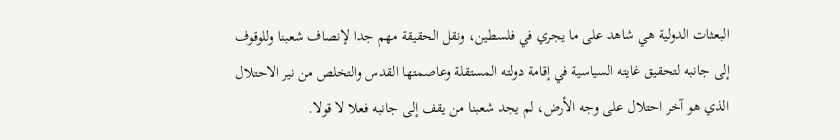البعثات الدولية هي شاهد على ما يجري في فلسطين، ونقل الحقيقة مهم جدا لإنصاف شعبنا وللوقوف إلى جانبه لتحقيق غايته السياسية في إقامة دولته المستقلة وعاصمتها القدس والتخلص من نير الاحتلال الذي هو آخر احتلال على وجه الأرض، لم يجد شعبنا من يقف إلى جانبه فعلا لا قولا.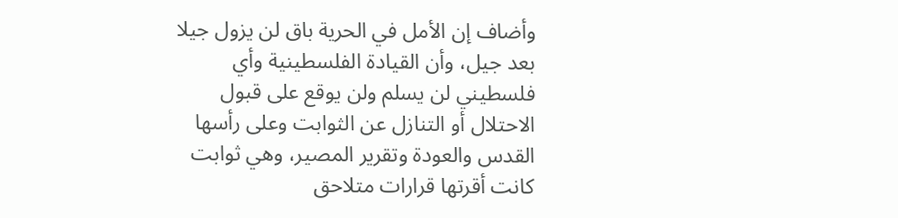وأضاف إن الأمل في الحرية باق لن يزول جيلا بعد جيل، وأن القيادة الفلسطينية وأي فلسطيني لن يسلم ولن يوقع على قبول الاحتلال أو التنازل عن الثوابت وعلى رأسها القدس والعودة وتقرير المصير، وهي ثوابت كانت أقرتها قرارات متلاحق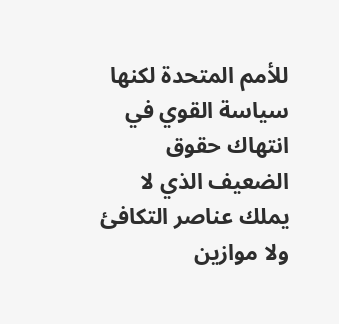للأمم المتحدة لكنها سياسة القوي في انتهاك حقوق الضعيف الذي لا يملك عناصر التكافئ ولا موازين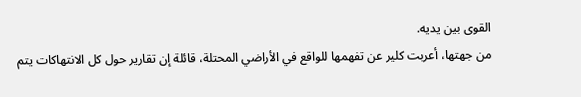القوى بين يديه.
من جهتها، أعربت كلير عن تفهمها للواقع في الأراضي المحتلة، قائلة إن تقارير حول كل الانتهاكات يتم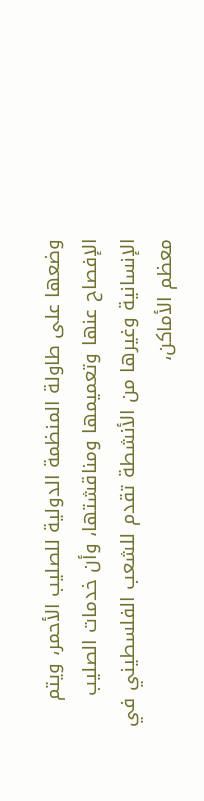وضعها على طاولة المنظمة الدولية للصليب الأحمر، ويتم الإفصاح عنها وتعميمها ومناقشتها، وأن خدمات الصليب الإنسانية وغيرها من الأنشطة تقدم للشعب الفلسطيني في معظم الأماكن،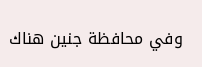وفي محافظة جنين هناك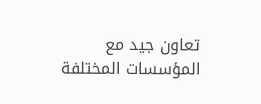تعاون جيد مع المؤسسات المختلفة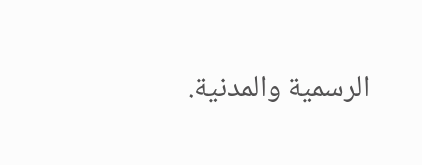الرسمية والمدنية.